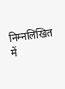निम्नलिखित में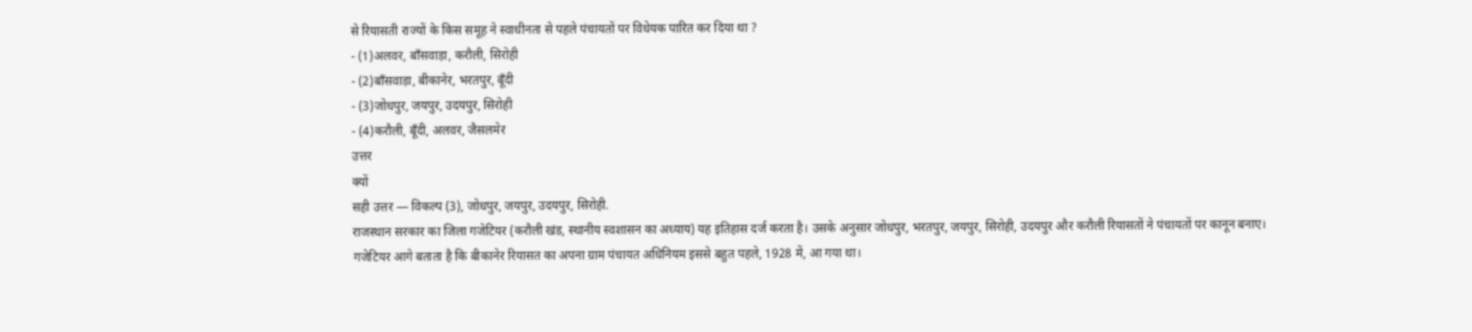से रियासती राज्यों के किस समूह ने स्वाधीनता से पहले पंचायतों पर विधेयक पारित कर दिया था ?
- (1)अलवर, बाँसवाड़ा, करौली, सिरोही
- (2)बाँसवाड़ा, बीकानेर, भरतपुर, बूँदी
- (3)जोधपुर, जयपुर, उदयपुर, सिरोही
- (4)करौली, बूँदी, अलवर, जैसलमेर
उत्तर
क्यों
सही उत्तर — विकल्प (3), जोधपुर, जयपुर, उदयपुर, सिरोही.
राजस्थान सरकार का जिला गजेटियर (करौली खंड, स्थानीय स्वशासन का अध्याय) यह इतिहास दर्ज करता है। उसके अनुसार जोधपुर, भरतपुर, जयपुर, सिरोही, उदयपुर और करौली रियासतों ने पंचायतों पर कानून बनाए।
गजेटियर आगे बताता है कि बीकानेर रियासत का अपना ग्राम पंचायत अधिनियम इससे बहुत पहले, 1928 में, आ गया था।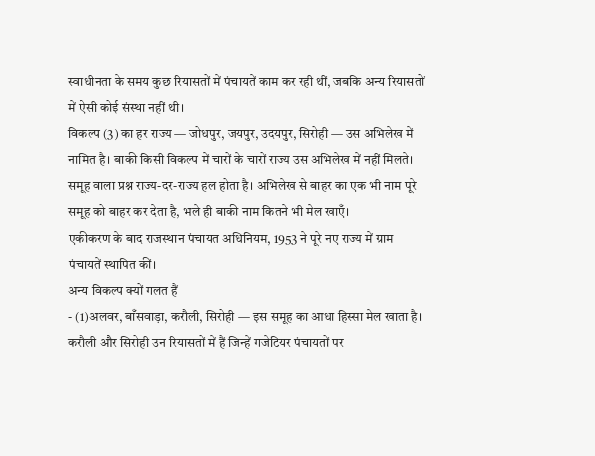स्वाधीनता के समय कुछ रियासतों में पंचायतें काम कर रही थीं, जबकि अन्य रियासतों में ऐसी कोई संस्था नहीं थी।
विकल्प (3) का हर राज्य — जोधपुर, जयपुर, उदयपुर, सिरोही — उस अभिलेख में नामित है। बाकी किसी विकल्प में चारों के चारों राज्य उस अभिलेख में नहीं मिलते।
समूह वाला प्रश्न राज्य-दर-राज्य हल होता है। अभिलेख से बाहर का एक भी नाम पूरे समूह को बाहर कर देता है, भले ही बाकी नाम कितने भी मेल खाएँ।
एकीकरण के बाद राजस्थान पंचायत अधिनियम, 1953 ने पूरे नए राज्य में ग्राम पंचायतें स्थापित कीं।
अन्य विकल्प क्यों गलत हैं
- (1)अलवर, बाँसवाड़ा, करौली, सिरोही — इस समूह का आधा हिस्सा मेल खाता है। करौली और सिरोही उन रियासतों में हैं जिन्हें गजेटियर पंचायतों पर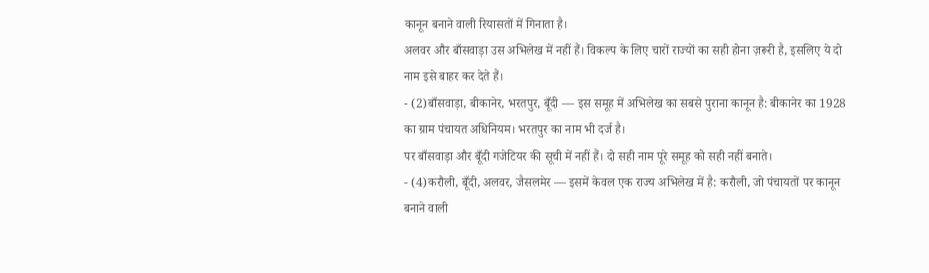कानून बनाने वाली रियासतों में गिनाता है।
अलवर और बाँसवाड़ा उस अभिलेख में नहीं हैं। विकल्प के लिए चारों राज्यों का सही होना ज़रूरी है, इसलिए ये दो नाम इसे बाहर कर देते हैं।
- (2)बाँसवाड़ा, बीकानेर, भरतपुर, बूँदी — इस समूह में अभिलेख का सबसे पुराना कानून है: बीकानेर का 1928 का ग्राम पंचायत अधिनियम। भरतपुर का नाम भी दर्ज है।
पर बाँसवाड़ा और बूँदी गजेटियर की सूची में नहीं हैं। दो सही नाम पूरे समूह को सही नहीं बनाते।
- (4)करौली, बूँदी, अलवर, जैसलमेर — इसमें केवल एक राज्य अभिलेख में है: करौली, जो पंचायतों पर कानून बनाने वाली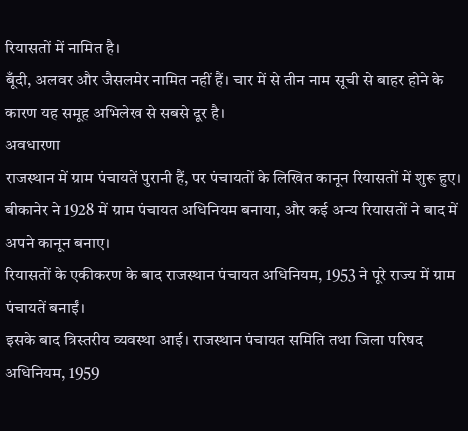रियासतों में नामित है।
बूँदी, अलवर और जैसलमेर नामित नहीं हैं। चार में से तीन नाम सूची से बाहर होने के कारण यह समूह अभिलेख से सबसे दूर है।
अवधारणा
राजस्थान में ग्राम पंचायतें पुरानी हैं, पर पंचायतों के लिखित कानून रियासतों में शुरू हुए। बीकानेर ने 1928 में ग्राम पंचायत अधिनियम बनाया, और कई अन्य रियासतों ने बाद में अपने कानून बनाए।
रियासतों के एकीकरण के बाद राजस्थान पंचायत अधिनियम, 1953 ने पूरे राज्य में ग्राम पंचायतें बनाईं।
इसके बाद त्रिस्तरीय व्यवस्था आई। राजस्थान पंचायत समिति तथा जिला परिषद अधिनियम, 1959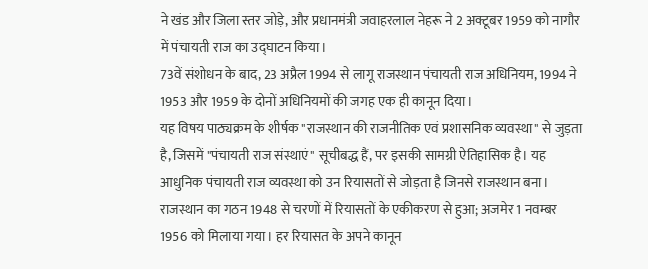ने खंड और जिला स्तर जोड़े, और प्रधानमंत्री जवाहरलाल नेहरू ने 2 अक्टूबर 1959 को नागौर में पंचायती राज का उद्घाटन किया।
73वें संशोधन के बाद, 23 अप्रैल 1994 से लागू राजस्थान पंचायती राज अधिनियम, 1994 ने 1953 और 1959 के दोनों अधिनियमों की जगह एक ही कानून दिया।
यह विषय पाठ्यक्रम के शीर्षक "राजस्थान की राजनीतिक एवं प्रशासनिक व्यवस्था" से जुड़ता है, जिसमें "पंचायती राज संस्थाएं" सूचीबद्ध हैं, पर इसकी सामग्री ऐतिहासिक है। यह आधुनिक पंचायती राज व्यवस्था को उन रियासतों से जोड़ता है जिनसे राजस्थान बना।
राजस्थान का गठन 1948 से चरणों में रियासतों के एकीकरण से हुआ; अजमेर 1 नवम्बर 1956 को मिलाया गया। हर रियासत के अपने कानून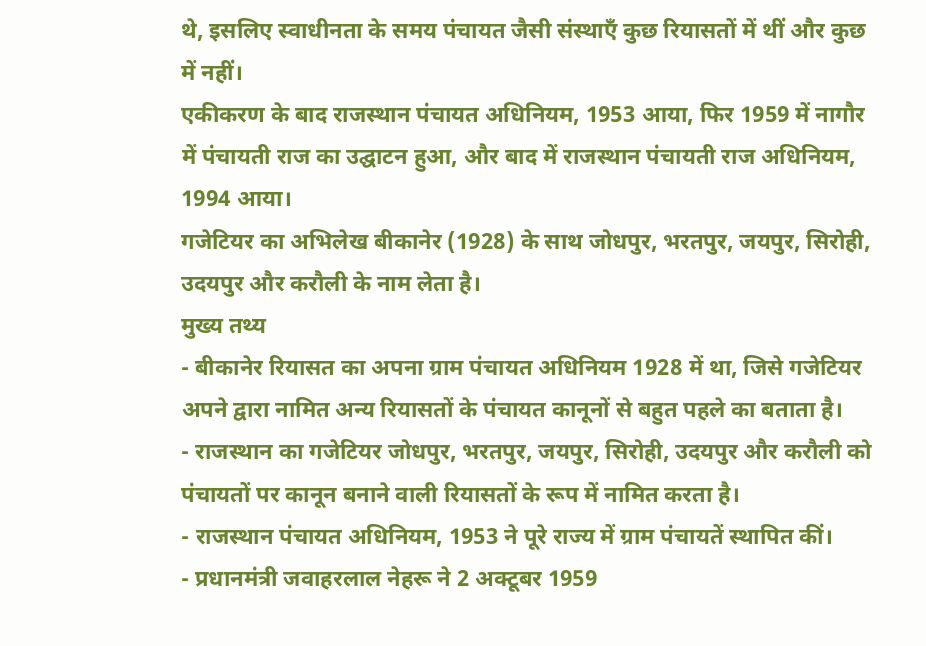थे, इसलिए स्वाधीनता के समय पंचायत जैसी संस्थाएँ कुछ रियासतों में थीं और कुछ में नहीं।
एकीकरण के बाद राजस्थान पंचायत अधिनियम, 1953 आया, फिर 1959 में नागौर में पंचायती राज का उद्घाटन हुआ, और बाद में राजस्थान पंचायती राज अधिनियम, 1994 आया।
गजेटियर का अभिलेख बीकानेर (1928) के साथ जोधपुर, भरतपुर, जयपुर, सिरोही, उदयपुर और करौली के नाम लेता है।
मुख्य तथ्य
- बीकानेर रियासत का अपना ग्राम पंचायत अधिनियम 1928 में था, जिसे गजेटियर अपने द्वारा नामित अन्य रियासतों के पंचायत कानूनों से बहुत पहले का बताता है।
- राजस्थान का गजेटियर जोधपुर, भरतपुर, जयपुर, सिरोही, उदयपुर और करौली को पंचायतों पर कानून बनाने वाली रियासतों के रूप में नामित करता है।
- राजस्थान पंचायत अधिनियम, 1953 ने पूरे राज्य में ग्राम पंचायतें स्थापित कीं।
- प्रधानमंत्री जवाहरलाल नेहरू ने 2 अक्टूबर 1959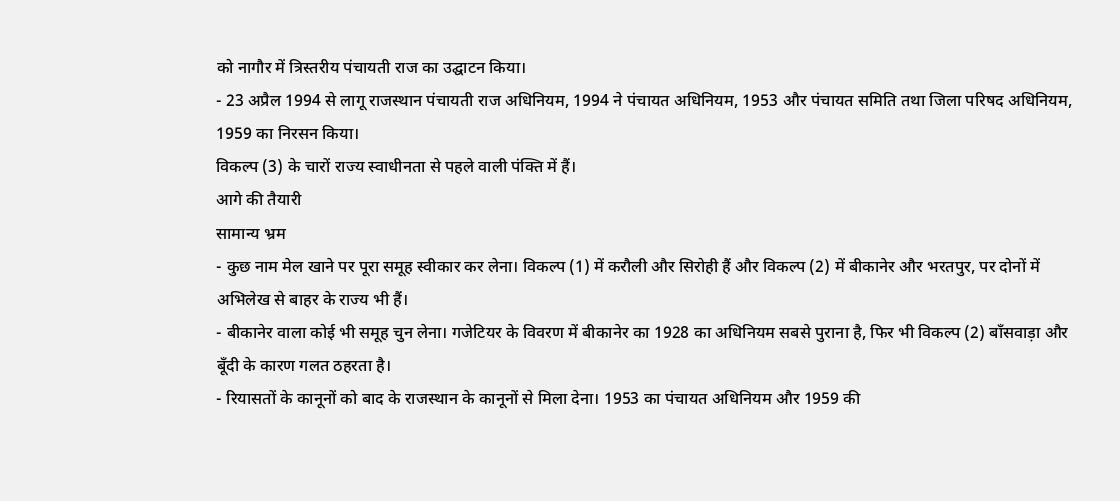को नागौर में त्रिस्तरीय पंचायती राज का उद्घाटन किया।
- 23 अप्रैल 1994 से लागू राजस्थान पंचायती राज अधिनियम, 1994 ने पंचायत अधिनियम, 1953 और पंचायत समिति तथा जिला परिषद अधिनियम, 1959 का निरसन किया।
विकल्प (3) के चारों राज्य स्वाधीनता से पहले वाली पंक्ति में हैं।
आगे की तैयारी
सामान्य भ्रम
- कुछ नाम मेल खाने पर पूरा समूह स्वीकार कर लेना। विकल्प (1) में करौली और सिरोही हैं और विकल्प (2) में बीकानेर और भरतपुर, पर दोनों में अभिलेख से बाहर के राज्य भी हैं।
- बीकानेर वाला कोई भी समूह चुन लेना। गजेटियर के विवरण में बीकानेर का 1928 का अधिनियम सबसे पुराना है, फिर भी विकल्प (2) बाँसवाड़ा और बूँदी के कारण गलत ठहरता है।
- रियासतों के कानूनों को बाद के राजस्थान के कानूनों से मिला देना। 1953 का पंचायत अधिनियम और 1959 की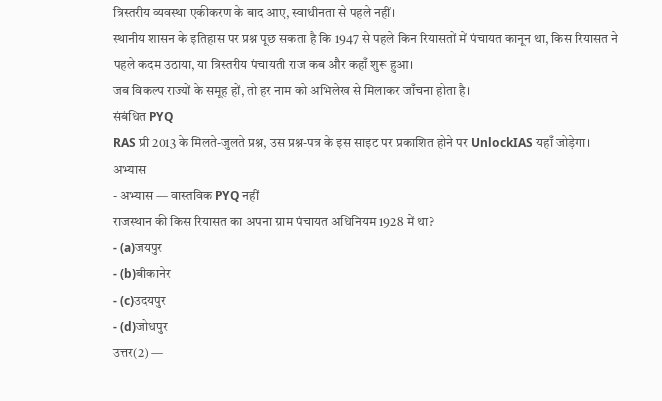त्रिस्तरीय व्यवस्था एकीकरण के बाद आए, स्वाधीनता से पहले नहीं।
स्थानीय शासन के इतिहास पर प्रश्न पूछ सकता है कि 1947 से पहले किन रियासतों में पंचायत कानून था, किस रियासत ने पहले कदम उठाया, या त्रिस्तरीय पंचायती राज कब और कहाँ शुरू हुआ।
जब विकल्प राज्यों के समूह हों, तो हर नाम को अभिलेख से मिलाकर जाँचना होता है।
संबंधित PYQ
RAS प्री 2013 के मिलते-जुलते प्रश्न, उस प्रश्न-पत्र के इस साइट पर प्रकाशित होने पर UnlockIAS यहाँ जोड़ेगा।
अभ्यास
- अभ्यास — वास्तविक PYQ नहीं
राजस्थान की किस रियासत का अपना ग्राम पंचायत अधिनियम 1928 में था?
- (a)जयपुर
- (b)बीकानेर
- (c)उदयपुर
- (d)जोधपुर
उत्तर(2) —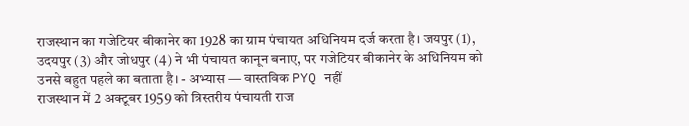राजस्थान का गजेटियर बीकानेर का 1928 का ग्राम पंचायत अधिनियम दर्ज करता है। जयपुर (1), उदयपुर (3) और जोधपुर (4) ने भी पंचायत कानून बनाए, पर गजेटियर बीकानेर के अधिनियम को उनसे बहुत पहले का बताता है। - अभ्यास — वास्तविक PYQ नहीं
राजस्थान में 2 अक्टूबर 1959 को त्रिस्तरीय पंचायती राज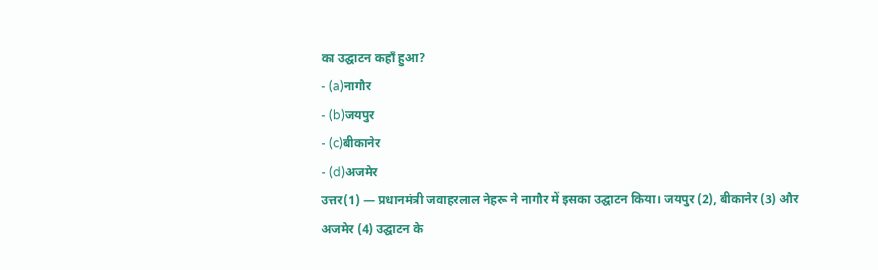का उद्घाटन कहाँ हुआ?
- (a)नागौर
- (b)जयपुर
- (c)बीकानेर
- (d)अजमेर
उत्तर(1) — प्रधानमंत्री जवाहरलाल नेहरू ने नागौर में इसका उद्घाटन किया। जयपुर (2), बीकानेर (3) और अजमेर (4) उद्घाटन के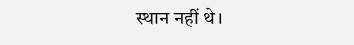स्थान नहीं थे।